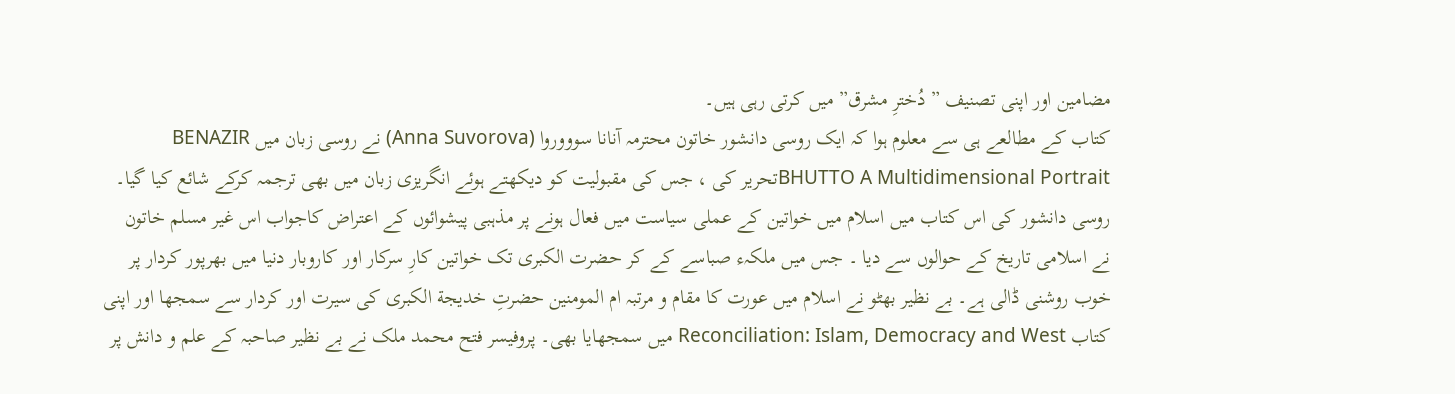مضامین اور اپنی تصنیف ” دُخترِ مشرق” میں کرتی رہی ہیں۔
کتاب کے مطالعے ہی سے معلوم ہوا کہ ایک روسی دانشور خاتون محترمہ آنانا سوووروا (Anna Suvorova) نے روسی زبان میں BENAZIR BHUTTO A Multidimensional Portraitتحریر کی ، جس کی مقبولیت کو دیکھتے ہوئے انگریزی زبان میں بھی ترجمہ کرکے شائع کیا گیا۔ روسی دانشور کی اس کتاب میں اسلام میں خواتین کے عملی سیاست میں فعال ہونے پر مذہبی پیشوائوں کے اعتراض کاجواب اس غیر مسلم خاتون نے اسلامی تاریخ کے حوالوں سے دیا ۔ جس میں ملکہء صباسے کے کر حضرت الکبری تک خواتین کارِ سرکار اور کاروبار دنیا میں بھرپور کردار پر خوب روشنی ڈالی ہے۔ بے نظیر بھٹو نے اسلام میں عورت کا مقام و مرتبہ ام المومنین حضرتِ خدیجة الکبری کی سیرت اور کردار سے سمجھا اور اپنی کتاب Reconciliation: Islam, Democracy and West میں سمجھایا بھی۔ پروفیسر فتح محمد ملک نے بے نظیر صاحبہ کے علم و دانش پر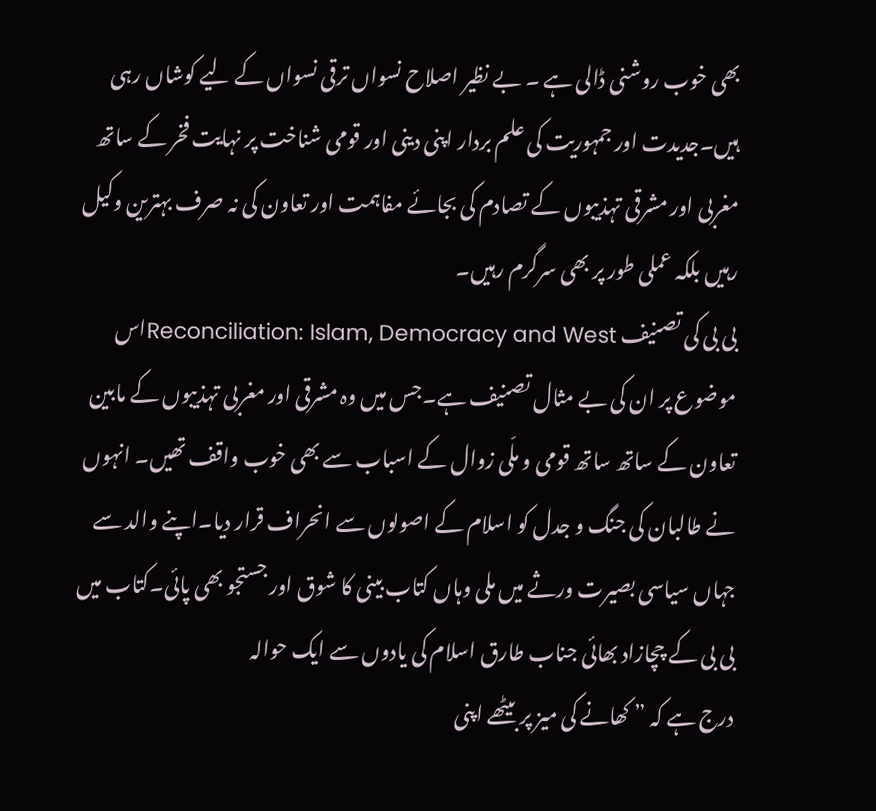بھی خوب روشنی ڈالی ہے ۔ بے نظیر اصلاح نسواں ترقی نسواں کے لیے کوشاں رہی ہیں۔جدیدت اور جمہوریت کی علم بردار اپنی دینی اور قومی شناخت پر نہایت فخر کے ساتھ مغربی اور مشرقی تہذیبوں کے تصادم کی بجائے مفاہمت اور تعاون کی نہ صرف بہترین وکیل رہیں بلکہ عملی طور پر بھی سرگرم رہیں۔
بی بی کی تصنیف Reconciliation: Islam, Democracy and Westاس موضوع پر ان کی بے مثال تصنیف ہے۔جس میں وہ مشرقی اور مغربی تہذیبوں کے مابین تعاون کے ساتھ ساتھ قومی و ملّی زوال کے اسباب سے بھی خوب واقف تھیں۔ انہوں نے طالبان کی جنگ و جدل کو اسلام کے اصولوں سے انحراف قرار دیا۔اپنے والد سے جہاں سیاسی بصیرت ورثے میں ملی وہاں کتاب بینی کا شوق اور جستجو بھی پائی۔کتاب میں بی بی کے چچازاد بھائی جناب طارق اسلام کی یادوں سے ایک حوالہ
درج ہے کہ ” کھانے کی میز پر بیٹھے اپنی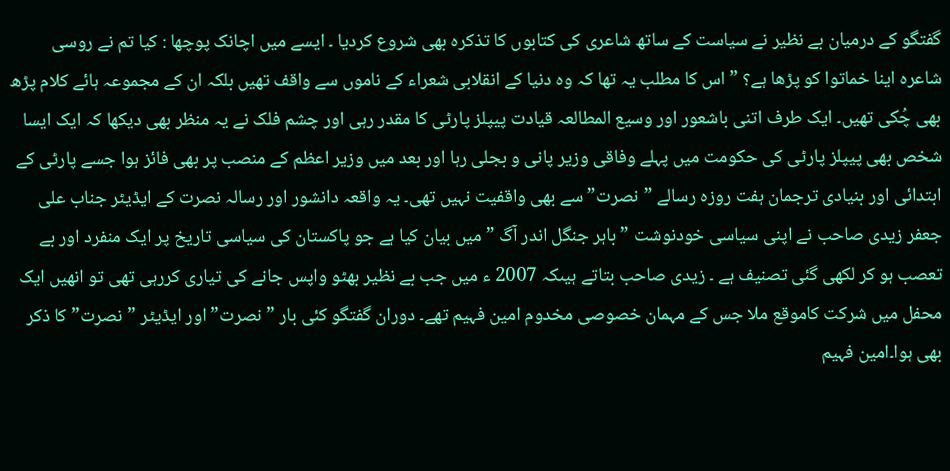گفتگو کے درمیان بے نظیر نے سیاست کے ساتھ شاعری کی کتابوں کا تذکرہ بھی شروع کردیا ۔ ایسے میں اچانک پوچھا : کیا تم نے روسی شاعرہ اینا خماتوا کو پڑھا ہے؟ ” اس کا مطلب یہ تھا کہ وہ دنیا کے انقلابی شعراء کے ناموں سے واقف تھیں بلکہ ان کے مجموعہ ہائے کلام پڑھ بھی چُکی تھیں۔ ایک طرف اتنی باشعور اور وسیع المطالعہ قیادت پیپلز پارٹی کا مقدر رہی اور چشم فلک نے یہ منظر بھی دیکھا کہ ایک ایسا شخص بھی پیپلز پارٹی کی حکومت میں پہلے وفاقی وزیر پانی و بجلی رہا اور بعد میں وزیر اعظم کے منصب پر بھی فائز ہوا جسے پارٹی کے ابتدائی اور بنیادی ترجمان ہفت روزہ رسالے ”نصرت” سے بھی واقفیت نہیں تھی۔ یہ واقعہ دانشور اور رسالہ نصرت کے ایڈیٹر جناب علی جعفر زیدی صاحب نے اپنی سیاسی خودنوشت ” باہر جنگل اندر آگ ” میں بیان کیا ہے جو پاکستان کی سیاسی تاریخ پر ایک منفرد اور بے تعصب ہو کر لکھی گئی تصنیف ہے ۔ زیدی صاحب بتاتے ہیںکہ 2007 ء میں جب بے نظیر بھٹو واپس جانے کی تیاری کررہی تھی تو انھیں ایک محفل میں شرکت کاموقع ملا جس کے مہمان خصوصی مخدوم امین فہیم تھے۔ دوران گفتگو کئی بار ” نصرت” اور ایڈیٹر ”نصرت” کا ذکر بھی ہوا۔امین فہیم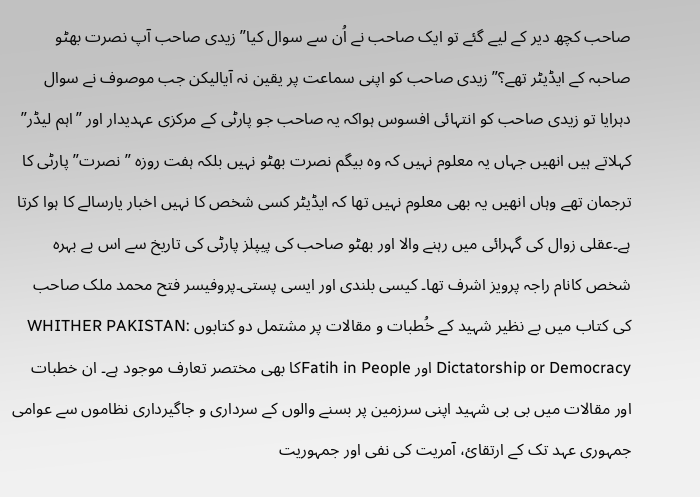صاحب کچھ دیر کے لیے گئے تو ایک صاحب نے اُن سے سوال کیا” زیدی صاحب آپ نصرت بھٹو صاحبہ کے ایڈیٹر تھے؟” زیدی صاحب کو اپنی سماعت پر یقین نہ آیالیکن جب موصوف نے سوال دہرایا تو زیدی صاحب کو انتہائی افسوس ہواکہ یہ صاحب جو پارٹی کے مرکزی عہدیدار اور ”اہم لیڈر” کہلاتے ہیں انھیں جہاں یہ معلوم نہیں کہ وہ بیگم نصرت بھٹو نہیں بلکہ ہفت روزہ ”نصرت” پارٹی کا ترجمان تھے وہاں انھیں یہ بھی معلوم نہیں تھا کہ ایڈیٹر کسی شخص کا نہیں اخبار یارسالے کا ہوا کرتا ہے۔عقلی زوال کی گہرائی میں رہنے والا اور بھٹو صاحب کی پیپلز پارٹی کی تاریخ سے اس بے بہرہ شخص کانام راجہ پرویز اشرف تھا۔ کیسی بلندی اور ایسی پستی۔پروفیسر فتح محمد ملک صاحب کی کتاب میں بے نظیر شہید کے خُطبات و مقالات پر مشتمل دو کتابوں WHITHER PAKISTAN: Dictatorship or Democracy اور Fatih in Peopleکا بھی مختصر تعارف موجود ہے۔ ان خطبات اور مقالات میں بی بی شہید اپنی سرزمین پر بسنے والوں کے سرداری و جاگیرداری نظاموں سے عوامی جمہوری عہد تک کے ارتقائ، آمریت کی نفی اور جمہوریت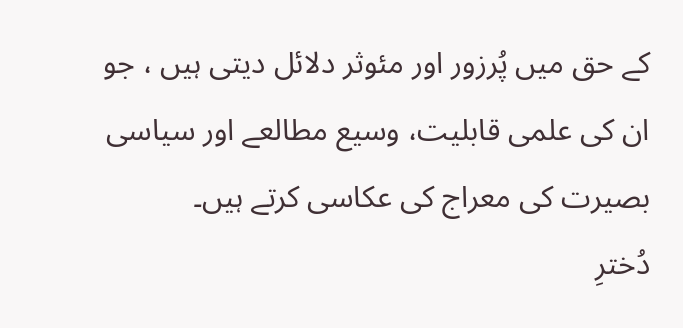کے حق میں پُرزور اور مئوثر دلائل دیتی ہیں ، جو ان کی علمی قابلیت، وسیع مطالعے اور سیاسی بصیرت کی معراج کی عکاسی کرتے ہیں۔
دُخترِ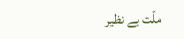ملّت بے نظیر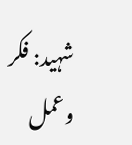شہید: فکر وعمل